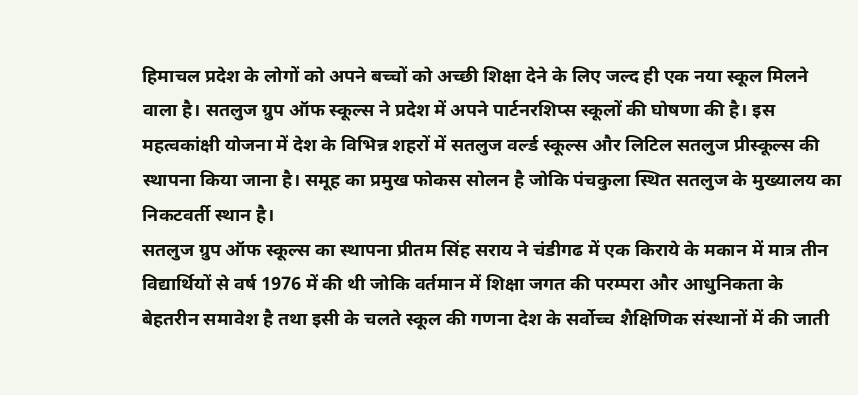हिमाचल प्रदेश के लोगों को अपने बच्चों को अच्छी शिक्षा देने के लिए जल्द ही एक नया स्कूल मिलने वाला है। सतलुज ग्रुप ऑफ स्कूल्स ने प्रदेश में अपने पार्टनरशिप्स स्कूलों की घोषणा की है। इस महत्वकांक्षी योजना में देश के विभिन्न शहरों में सतलुज वर्ल्ड स्कूल्स और लिटिल सतलुज प्रीस्कूल्स की स्थापना किया जाना है। समूह का प्रमुख फोकस सोलन है जोकि पंचकुला स्थित सतलुज के मुख्यालय का निकटवर्ती स्थान है।
सतलुज ग्रुप ऑफ स्कूल्स का स्थापना प्रीतम सिंह सराय ने चंडीगढ में एक किराये के मकान में मात्र तीन विद्यार्थियों से वर्ष 1976 में की थी जोकि वर्तमान में शिक्षा जगत की परम्परा और आधुनिकता के बेहतरीन समावेश है तथा इसी के चलते स्कूल की गणना देश के सर्वोच्च शैक्षिणिक संस्थानों में की जाती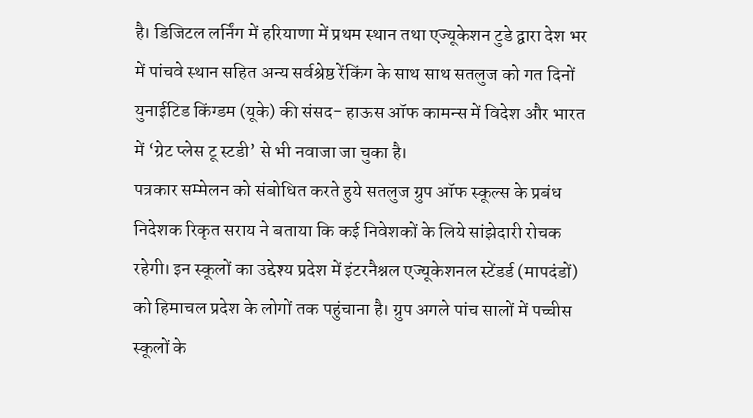है। डिजिटल लर्निंग में हरियाणा में प्रथम स्थान तथा एज्यूकेशन टुडे द्वारा देश भर में पांचवे स्थान सहित अन्य सर्वश्रेष्ठ रेंकिंग के साथ साथ सतलुज को गत दिनों युनाईटिड किंग्डम (यूके) की संसद- हाऊस ऑफ कामन्स में विदेश और भारत में ‘ग्रेट प्लेस टू स्टडी’ से भी नवाजा जा चुका है।
पत्रकार सम्मेलन को संबोधित करते हुये सतलुज ग्रुप ऑफ स्कूल्स के प्रबंध निदेशक रिकृत सराय ने बताया कि कई निवेशकों के लिये सांझेदारी रोचक रहेगी। इन स्कूलों का उद्देश्य प्रदेश में इंटरनैश्नल एज्यूकेशनल स्टेंडर्ड (मापदंडों) को हिमाचल प्रदेश के लोगों तक पहुंचाना है। ग्रुप अगले पांच सालों में पच्चीस स्कूलों के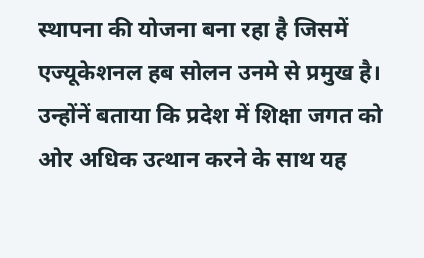स्थापना की योजना बना रहा है जिसमें एज्यूकेशनल हब सोलन उनमे से प्रमुख है। उन्होंनें बताया कि प्रदेश में शिक्षा जगत को ओर अधिक उत्थान करने के साथ यह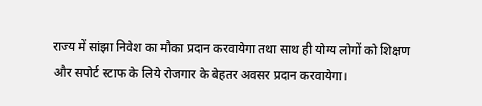राज्य में सांझा निवेश का मौका प्रदान करवायेगा तथा साथ ही योग्य लोगों को शिक्षण और सपोर्ट स्टाफ के लिये रोजगार के बेहतर अवसर प्रदान करवायेगा।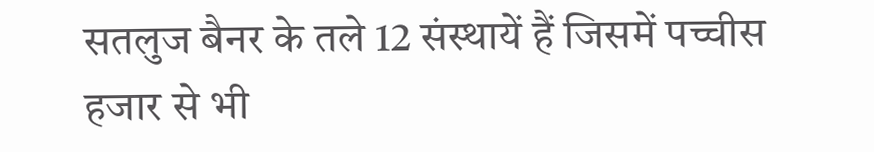सतलुज बैनर के तले 12 संस्थायें हैं जिसमें पच्चीस हजार से भी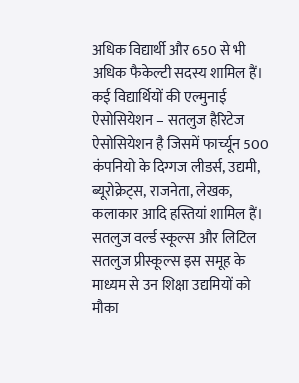अधिक विद्यार्थी और 650 से भी अधिक फैकेल्टी सदस्य शामिल हैं। कई विद्यार्थियों की एल्मुनाई ऐसोसियेशन – सतलुज हैरिटेज ऐसोसियेशन है जिसमें फार्च्यून 500 कंपनियो के दिग्गज लीडर्स, उद्यमी, ब्यूरोक्रेट्स, राजनेता, लेखक, कलाकार आदि हस्तियां शामिल हैं। सतलुज वर्ल्ड स्कूल्स और लिटिल सतलुज प्रीस्कूल्स इस समूह के माध्यम से उन शिक्षा उद्यमियों को मौका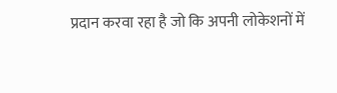प्रदान करवा रहा है जो कि अपनी लोकेशनों में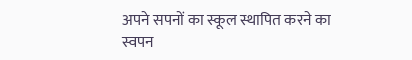अपने सपनों का स्कूल स्थापित करने का स्वपन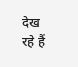देख रहे हैं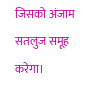जिसको अंजाम सतलुज समूह करेगा।